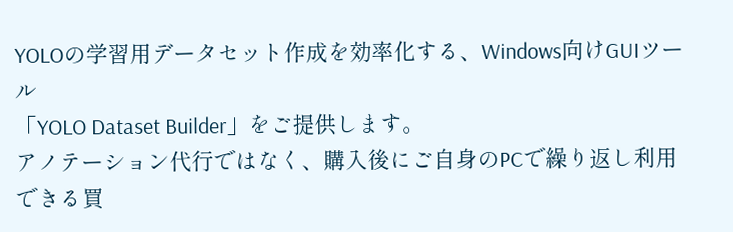YOLOの学習用データセット作成を効率化する、Windows向けGUIツール
「YOLO Dataset Builder」をご提供します。
アノテーション代行ではなく、購入後にご自身のPCで繰り返し利用できる買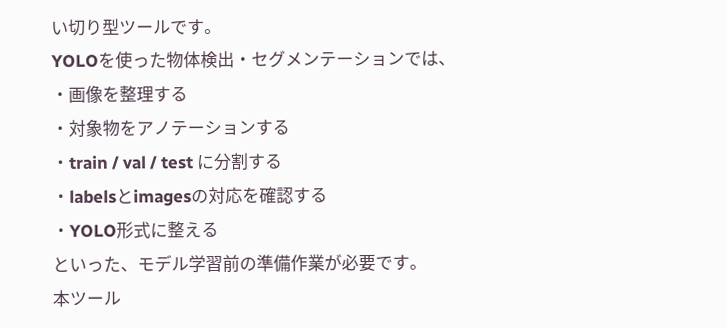い切り型ツールです。
YOLOを使った物体検出・セグメンテーションでは、
・画像を整理する
・対象物をアノテーションする
・train / val / test に分割する
・labelsとimagesの対応を確認する
・YOLO形式に整える
といった、モデル学習前の準備作業が必要です。
本ツール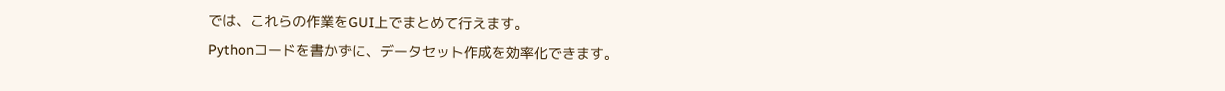では、これらの作業をGUI上でまとめて行えます。
Pythonコードを書かずに、データセット作成を効率化できます。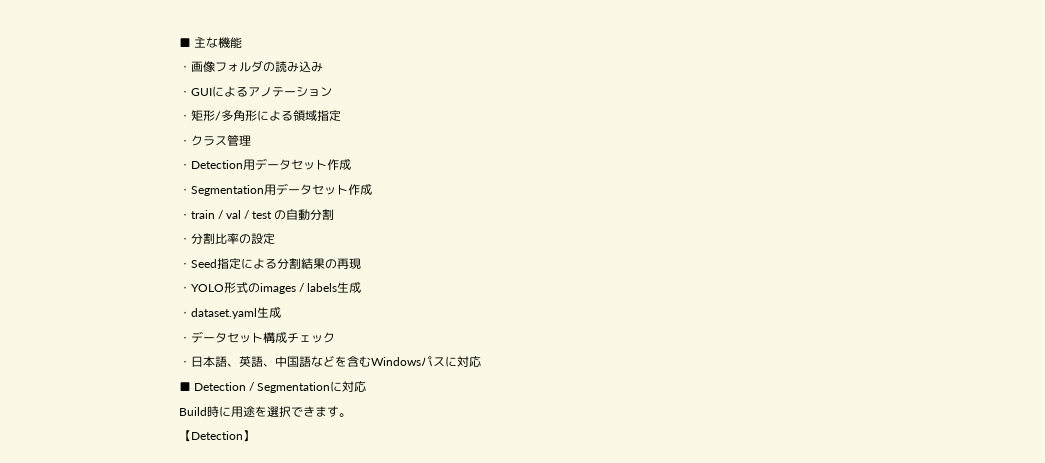■ 主な機能
・画像フォルダの読み込み
・GUIによるアノテーション
・矩形/多角形による領域指定
・クラス管理
・Detection用データセット作成
・Segmentation用データセット作成
・train / val / test の自動分割
・分割比率の設定
・Seed指定による分割結果の再現
・YOLO形式のimages / labels生成
・dataset.yaml生成
・データセット構成チェック
・日本語、英語、中国語などを含むWindowsパスに対応
■ Detection / Segmentationに対応
Build時に用途を選択できます。
【Detection】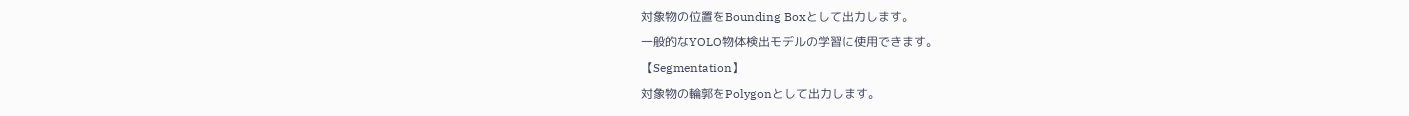対象物の位置をBounding Boxとして出力します。
一般的なYOLO物体検出モデルの学習に使用できます。
【Segmentation】
対象物の輪郭をPolygonとして出力します。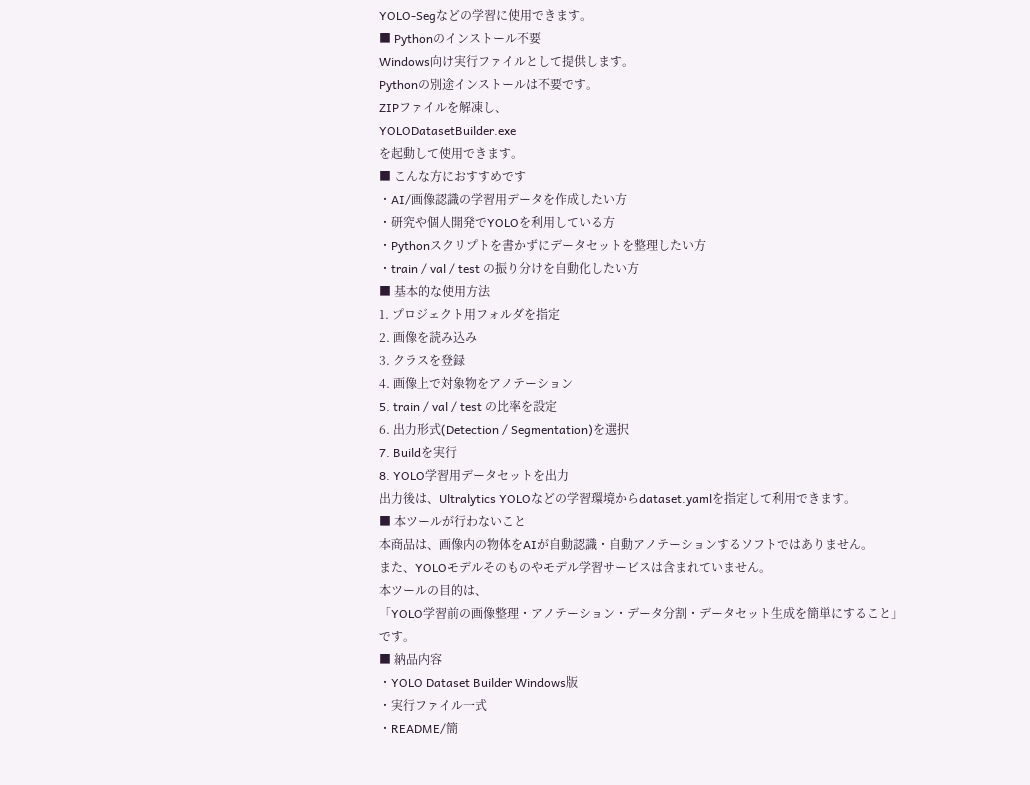YOLO-Segなどの学習に使用できます。
■ Pythonのインストール不要
Windows向け実行ファイルとして提供します。
Pythonの別途インストールは不要です。
ZIPファイルを解凍し、
YOLODatasetBuilder.exe
を起動して使用できます。
■ こんな方におすすめです
・AI/画像認識の学習用データを作成したい方
・研究や個人開発でYOLOを利用している方
・Pythonスクリプトを書かずにデータセットを整理したい方
・train / val / test の振り分けを自動化したい方
■ 基本的な使用方法
1. プロジェクト用フォルダを指定
2. 画像を読み込み
3. クラスを登録
4. 画像上で対象物をアノテーション
5. train / val / test の比率を設定
6. 出力形式(Detection / Segmentation)を選択
7. Buildを実行
8. YOLO学習用データセットを出力
出力後は、Ultralytics YOLOなどの学習環境からdataset.yamlを指定して利用できます。
■ 本ツールが行わないこと
本商品は、画像内の物体をAIが自動認識・自動アノテーションするソフトではありません。
また、YOLOモデルそのものやモデル学習サービスは含まれていません。
本ツールの目的は、
「YOLO学習前の画像整理・アノテーション・データ分割・データセット生成を簡単にすること」
です。
■ 納品内容
・YOLO Dataset Builder Windows版
・実行ファイル一式
・README/簡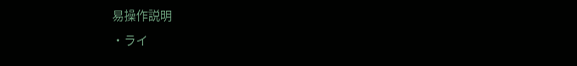易操作説明
・ライ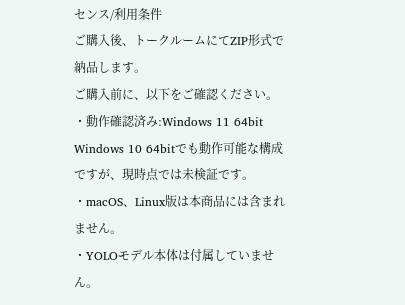センス/利用条件
ご購入後、トークルームにてZIP形式で納品します。
ご購入前に、以下をご確認ください。
・動作確認済み:Windows 11 64bit
Windows 10 64bitでも動作可能な構成ですが、現時点では未検証です。
・macOS、Linux版は本商品には含まれません。
・YOLOモデル本体は付属していません。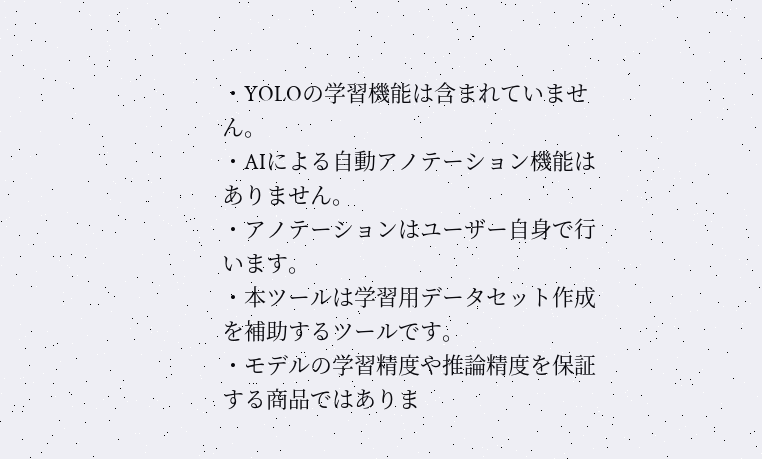・YOLOの学習機能は含まれていません。
・AIによる自動アノテーション機能はありません。
・アノテーションはユーザー自身で行います。
・本ツールは学習用データセット作成を補助するツールです。
・モデルの学習精度や推論精度を保証する商品ではありま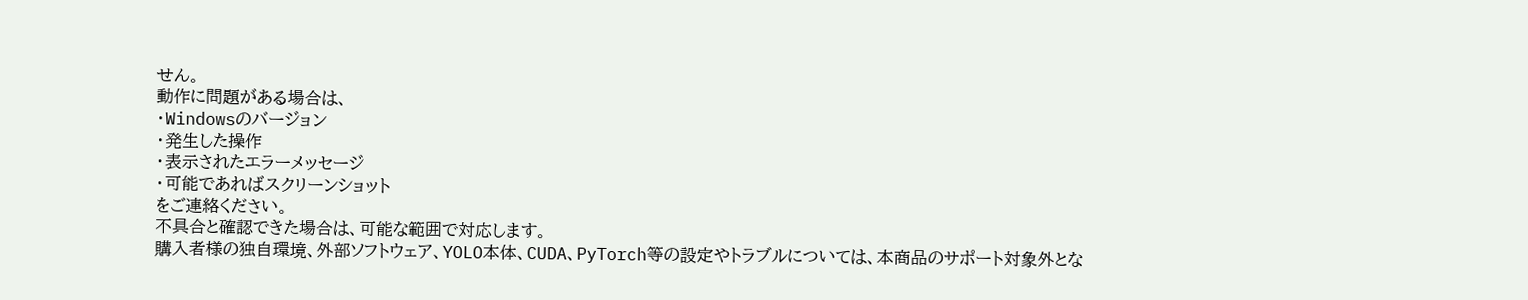せん。
動作に問題がある場合は、
・Windowsのバージョン
・発生した操作
・表示されたエラーメッセージ
・可能であればスクリーンショット
をご連絡ください。
不具合と確認できた場合は、可能な範囲で対応します。
購入者様の独自環境、外部ソフトウェア、YOLO本体、CUDA、PyTorch等の設定やトラブルについては、本商品のサポート対象外とな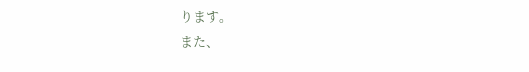ります。
また、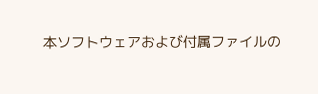本ソフトウェアおよび付属ファイルの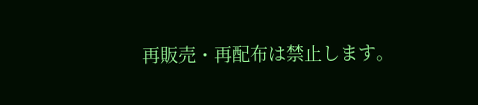再販売・再配布は禁止します。